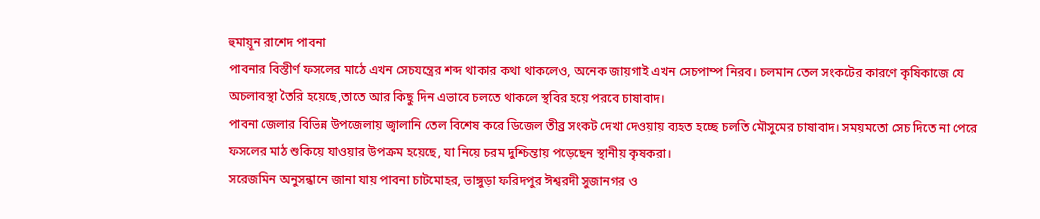হুমায়ূন রাশেদ পাবনা
পাবনার বিস্তীর্ণ ফসলের মাঠে এখন সেচযন্ত্রের শব্দ থাকার কথা থাকলেও, অনেক জায়গাই এখন সেচপাম্প নিরব। চলমান তেল সংকটের কারণে কৃষিকাজে যে অচলাবস্থা তৈরি হয়েছে,তাতে আর কিছু দিন এভাবে চলতে থাকলে স্থবির হয়ে পরবে চাষাবাদ।
পাবনা জেলার বিভিন্ন উপজেলায় জ্বালানি তেল বিশেষ করে ডিজেল তীব্র সংকট দেখা দেওয়ায় ব্যহত হচ্ছে চলতি মৌসুমের চাষাবাদ। সময়মতো সেচ দিতে না পেরে ফসলের মাঠ শুকিয়ে যাওয়ার উপক্রম হয়েছে, যা নিয়ে চরম দুশ্চিন্তায় পড়েছেন স্থানীয় কৃষকরা।
সরেজমিন অনুসন্ধানে জানা যায় পাবনা চাটমোহর, ভাঙ্গুড়া ফরিদপুর ঈশ্বরদী সুজানগর ও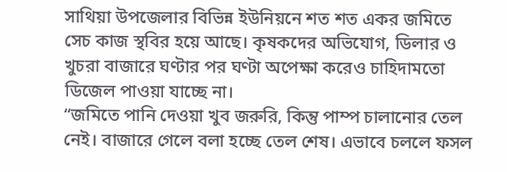সাথিয়া উপজেলার বিভিন্ন ইউনিয়নে শত শত একর জমিতে সেচ কাজ স্থবির হয়ে আছে। কৃষকদের অভিযোগ, ডিলার ও খুচরা বাজারে ঘণ্টার পর ঘণ্টা অপেক্ষা করেও চাহিদামতো ডিজেল পাওয়া যাচ্ছে না।
“জমিতে পানি দেওয়া খুব জরুরি, কিন্তু পাম্প চালানোর তেল নেই। বাজারে গেলে বলা হচ্ছে তেল শেষ। এভাবে চললে ফসল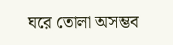ঘরে তোলা অসম্ভব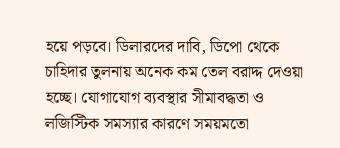হয়ে পড়বে। ডিলারদের দাবি, ডিপো থেকে চাহিদার তুলনায় অনেক কম তেল বরাদ্দ দেওয়া হচ্ছে। যোগাযোগ ব্যবস্থার সীমাবদ্ধতা ও লজিস্টিক সমস্যার কারণে সময়মতো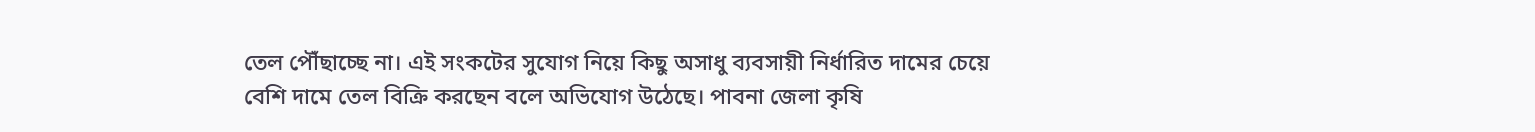তেল পৌঁছাচ্ছে না। এই সংকটের সুযোগ নিয়ে কিছু অসাধু ব্যবসায়ী নির্ধারিত দামের চেয়ে বেশি দামে তেল বিক্রি করছেন বলে অভিযোগ উঠেছে। পাবনা জেলা কৃষি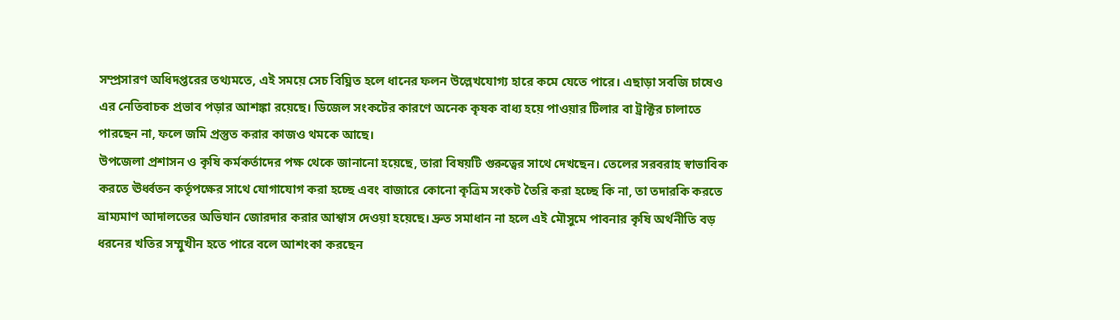সম্প্রসারণ অধিদপ্তরের তথ্যমতে, এই সময়ে সেচ বিঘ্নিত হলে ধানের ফলন উল্লেখযোগ্য হারে কমে যেতে পারে। এছাড়া সবজি চাষেও এর নেতিবাচক প্রভাব পড়ার আশঙ্কা রয়েছে। ডিজেল সংকটের কারণে অনেক কৃষক বাধ্য হয়ে পাওয়ার টিলার বা ট্রাক্টর চালাতে পারছেন না, ফলে জমি প্রস্তুত করার কাজও থমকে আছে।
উপজেলা প্রশাসন ও কৃষি কর্মকর্তাদের পক্ষ থেকে জানানো হয়েছে, তারা বিষয়টি গুরুত্বের সাথে দেখছেন। তেলের সরবরাহ স্বাভাবিক করতে ঊর্ধ্বতন কর্তৃপক্ষের সাথে যোগাযোগ করা হচ্ছে এবং বাজারে কোনো কৃত্রিম সংকট তৈরি করা হচ্ছে কি না, তা তদারকি করতে ভ্রাম্যমাণ আদালতের অভিযান জোরদার করার আশ্বাস দেওয়া হয়েছে। দ্রুত সমাধান না হলে এই মৌসুমে পাবনার কৃষি অর্থনীতি বড় ধরনের খতির সম্মুখীন হতে পারে বলে আশংকা করছেন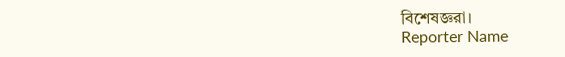বিশেষজ্ঞরা।
Reporter Name